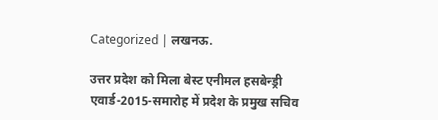Categorized | लखनऊ.

उत्तर प्रदेश को मिला बेस्ट एनीमल हसबेन्ड्री एवार्ड-2015-समारोह में प्रदेश के प्रमुख सचिव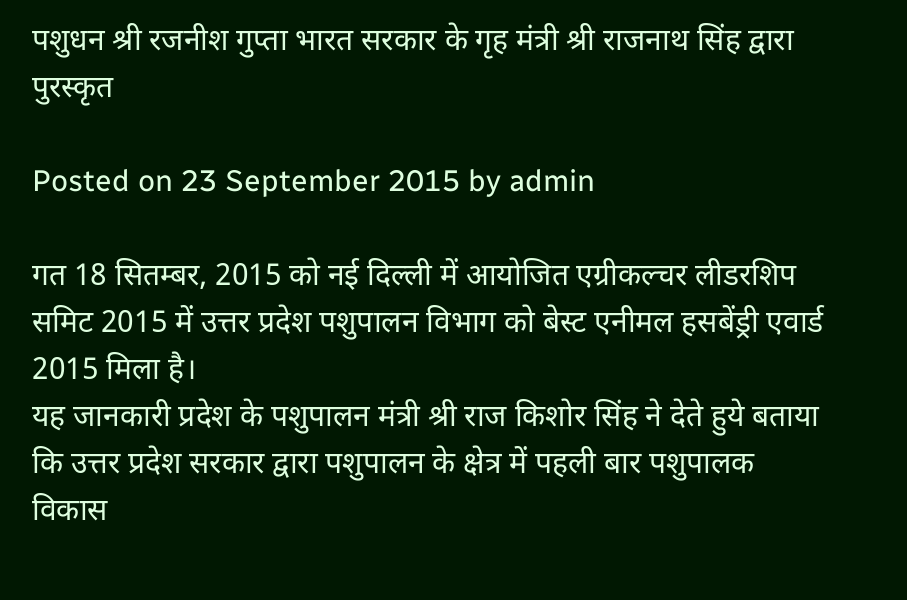पशुधन श्री रजनीश गुप्ता भारत सरकार के गृह मंत्री श्री राजनाथ सिंह द्वारा पुरस्कृत

Posted on 23 September 2015 by admin

गत 18 सितम्बर, 2015 को नई दिल्ली में आयोजित एग्रीकल्चर लीडरशिप समिट 2015 में उत्तर प्रदेश पशुपालन विभाग को बेस्ट एनीमल हसबेंड्री एवार्ड 2015 मिला है।
यह जानकारी प्रदेश के पशुपालन मंत्री श्री राज किशोर सिंह ने देते हुये बताया कि उत्तर प्रदेश सरकार द्वारा पशुपालन के क्षेत्र में पहली बार पशुपालक विकास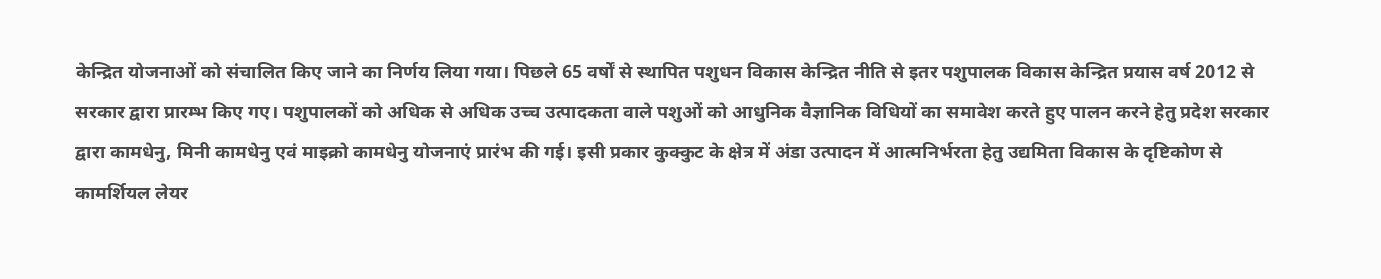केन्द्रित योजनाओं को संचालित किए जाने का निर्णय लिया गया। पिछले 65 वर्षों से स्थापित पशुधन विकास केन्द्रित नीति से इतर पशुपालक विकास केन्द्रित प्रयास वर्ष 2012 से सरकार द्वारा प्रारम्भ किए गए। पशुपालकों को अधिक से अधिक उच्च उत्पादकता वाले पशुओं को आधुनिक वैज्ञानिक विधियों का समावेश करते हुए पालन करने हेतु प्रदेश सरकार द्वारा कामधेनु, मिनी कामधेनु एवं माइक्रो कामधेनु योजनाएं प्रारंभ की गई। इसी प्रकार कुक्कुट के क्षेत्र में अंडा उत्पादन में आत्मनिर्भरता हेतु उद्यमिता विकास के दृष्टिकोण से कामर्शियल लेयर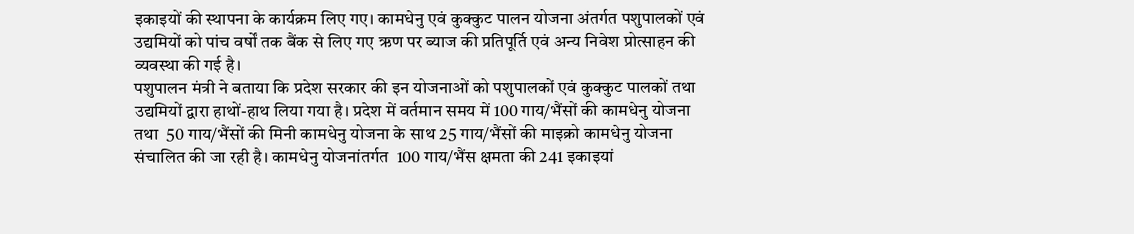इकाइयों की स्थापना के कार्यक्रम लिए गए। कामधेनु एवं कुक्कुट पालन योजना अंतर्गत पशुपालकों एवं उद्यमियों को पांच वर्षों तक बैंक से लिए गए ऋण पर ब्याज की प्रतिपूर्ति एवं अन्य निवेश प्रोत्साहन की व्यवस्था की गई है।
पशुपालन मंत्री ने बताया कि प्रदेश सरकार की इन योजनाओं को पशुपालकों एवं कुक्कुट पालकों तथा उद्यमियों द्वारा हाथों-हाथ लिया गया है। प्रदेश में वर्तमान समय में 100 गाय/भैंसों की कामधेनु योजना तथा  50 गाय/भैंसों की मिनी कामधेनु योजना के साथ 25 गाय/भैंसों की माइक्रो कामधेनु योजना संचालित की जा रही है। कामधेनु योजनांतर्गत  100 गाय/भैंस क्षमता की 241 इकाइयां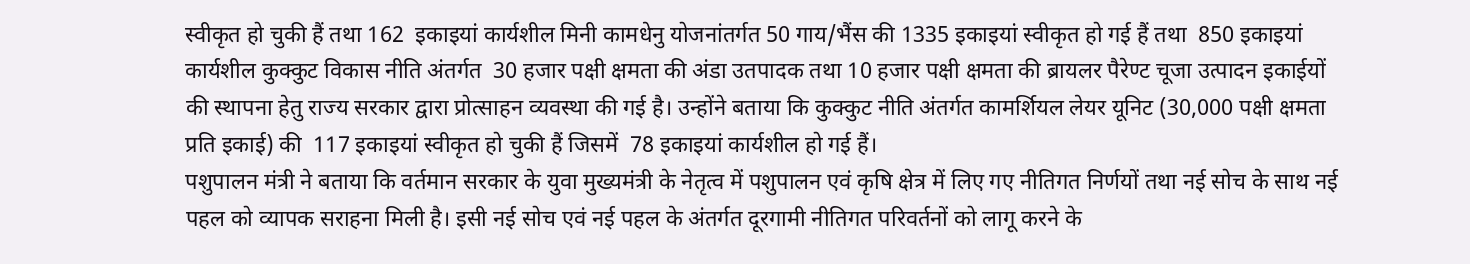स्वीकृत हो चुकी हैं तथा 162  इकाइयां कार्यशील मिनी कामधेनु योजनांतर्गत 50 गाय/भैंस की 1335 इकाइयां स्वीकृत हो गई हैं तथा  850 इकाइयां कार्यशील कुक्कुट विकास नीति अंतर्गत  30 हजार पक्षी क्षमता की अंडा उतपादक तथा 10 हजार पक्षी क्षमता की ब्रायलर पैरेण्ट चूजा उत्पादन इकाईयों की स्थापना हेतु राज्य सरकार द्वारा प्रोत्साहन व्यवस्था की गई है। उन्होंने बताया कि कुक्कुट नीति अंतर्गत कामर्शियल लेयर यूनिट (30,000 पक्षी क्षमता प्रति इकाई) की  117 इकाइयां स्वीकृत हो चुकी हैं जिसमें  78 इकाइयां कार्यशील हो गई हैं।
पशुपालन मंत्री ने बताया कि वर्तमान सरकार के युवा मुख्यमंत्री के नेतृत्व में पशुपालन एवं कृषि क्षेत्र में लिए गए नीतिगत निर्णयों तथा नई सोच के साथ नई पहल को व्यापक सराहना मिली है। इसी नई सोच एवं नई पहल के अंतर्गत दूरगामी नीतिगत परिवर्तनों को लागू करने के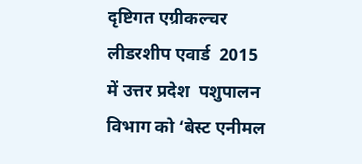दृष्टिगत एग्रीकल्चर लीडरशीप एवार्ड  2015 में उत्तर प्रदेश  पशुपालन विभाग को ‘बेस्ट एनीमल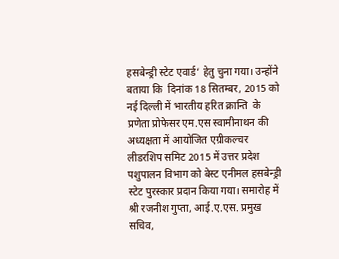हसबेन्ड्री स्टेट एवार्ड‘ हेतु चुना गया। उन्होंने बताया कि  दिनांक 18 सितम्बर, 2015 को नई दिल्ली में भारतीय हरित क्रान्ति  के प्रणेता प्रोफेसर एम.एस स्वामीनाथन की अध्यक्षता में आयोजित एग्रीकल्चर  लीडरशिप समिट 2015 में उत्तर प्रदेश पशुपालन विभाग को बेस्ट एनीमल हसबेन्ड्री स्टेट पुरस्कार प्रदान किया गया। समारोह में श्री रजनीश गुप्ता, आई.ए.एस. प्रमुख  सचिव,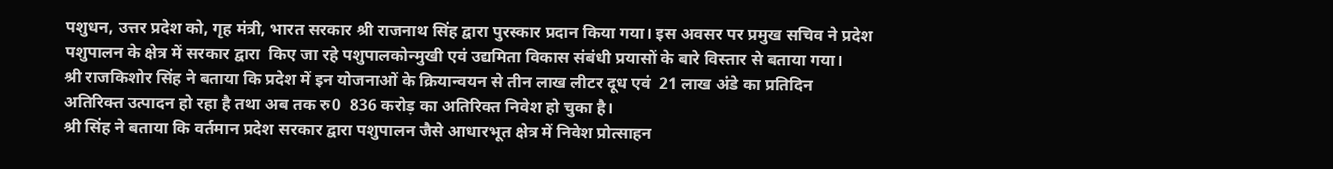पशुधन, उत्तर प्रदेश को, गृह मंत्री, भारत सरकार श्री राजनाथ सिंह द्वारा पुरस्कार प्रदान किया गया। इस अवसर पर प्रमुख सचिव ने प्रदेश पशुपालन के क्षेत्र में सरकार द्वारा  किए जा रहे पशुपालकोन्मुखी एवं उद्यमिता विकास संबंधी प्रयासों के बारे विस्तार से बताया गया।
श्री राजकिशोर सिंह ने बताया कि प्रदेश में इन योजनाओं के क्रियान्वयन से तीन लाख लीटर दूध एवं  21 लाख अंडे का प्रतिदिन अतिरिक्त उत्पादन हो रहा है तथा अब तक रु0  836 करोड़ का अतिरिक्त निवेश हो चुका है।
श्री सिंह ने बताया कि वर्तमान प्रदेश सरकार द्वारा पशुपालन जैसे आधारभूत क्षेत्र में निवेश प्रोत्साहन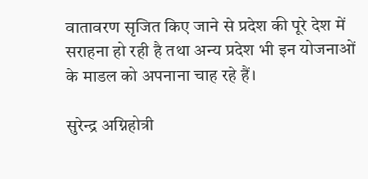वातावरण सृजित किए जाने से प्रदेश की पूरे देश में सराहना हो रही है तथा अन्य प्रदेश भी इन योजनाओं के माडल को अपनाना चाह रहे हैं।

सुरेन्द्र अग्निहोत्री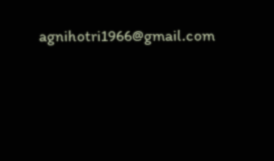agnihotri1966@gmail.com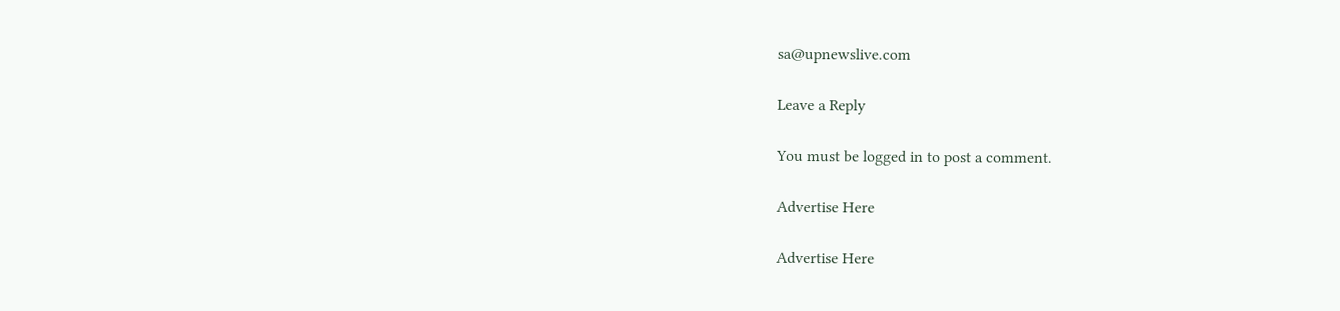sa@upnewslive.com

Leave a Reply

You must be logged in to post a comment.

Advertise Here

Advertise Here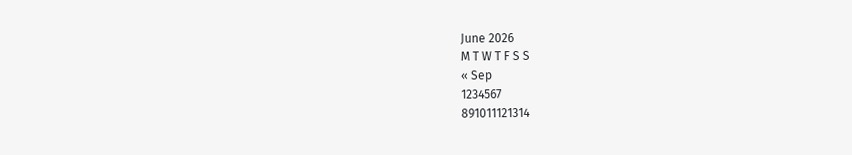June 2026
M T W T F S S
« Sep
1234567
891011121314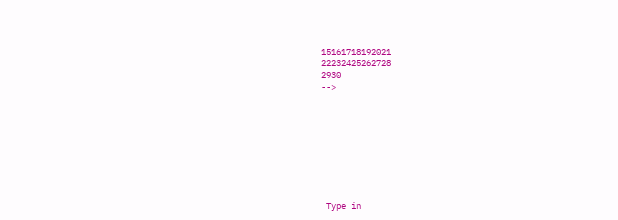15161718192021
22232425262728
2930
-->









 Type in